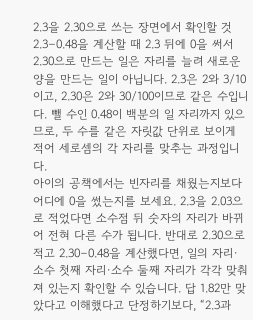2.3을 2.30으로 쓰는 장면에서 확인할 것
2.3−0.48을 계산할 때 2.3 뒤에 0을 써서 2.30으로 만드는 일은 자리를 늘려 새로운 양을 만드는 일이 아닙니다. 2.3은 2와 3/10이고, 2.30은 2와 30/100이므로 같은 수입니다. 뺄 수인 0.48이 백분의 일 자리까지 있으므로, 두 수를 같은 자릿값 단위로 보이게 적어 세로셈의 각 자리를 맞추는 과정입니다.
아이의 공책에서는 빈자리를 채웠는지보다 어디에 0을 썼는지를 보세요. 2.3을 2.03으로 적었다면 소수점 뒤 숫자의 자리가 바뀌어 전혀 다른 수가 됩니다. 반대로 2.30으로 적고 2.30−0.48을 계산했다면, 일의 자리·소수 첫째 자리·소수 둘째 자리가 각각 맞춰져 있는지 확인할 수 있습니다. 답 1.82만 맞았다고 이해했다고 단정하기보다, “2.3과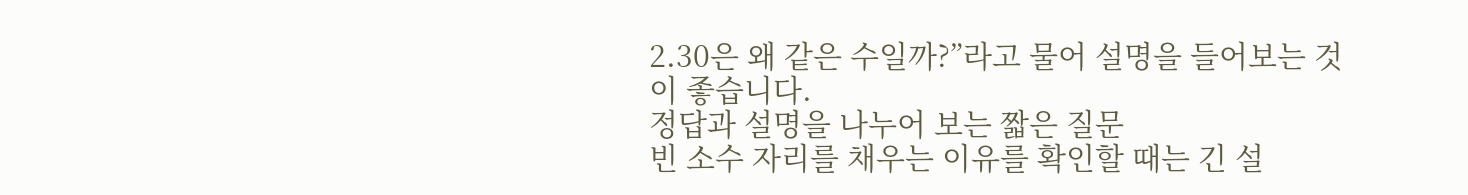2.30은 왜 같은 수일까?”라고 물어 설명을 들어보는 것이 좋습니다.
정답과 설명을 나누어 보는 짧은 질문
빈 소수 자리를 채우는 이유를 확인할 때는 긴 설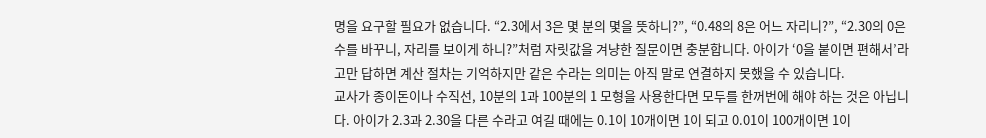명을 요구할 필요가 없습니다. “2.3에서 3은 몇 분의 몇을 뜻하니?”, “0.48의 8은 어느 자리니?”, “2.30의 0은 수를 바꾸니, 자리를 보이게 하니?”처럼 자릿값을 겨냥한 질문이면 충분합니다. 아이가 ‘0을 붙이면 편해서’라고만 답하면 계산 절차는 기억하지만 같은 수라는 의미는 아직 말로 연결하지 못했을 수 있습니다.
교사가 종이돈이나 수직선, 10분의 1과 100분의 1 모형을 사용한다면 모두를 한꺼번에 해야 하는 것은 아닙니다. 아이가 2.3과 2.30을 다른 수라고 여길 때에는 0.1이 10개이면 1이 되고 0.01이 100개이면 1이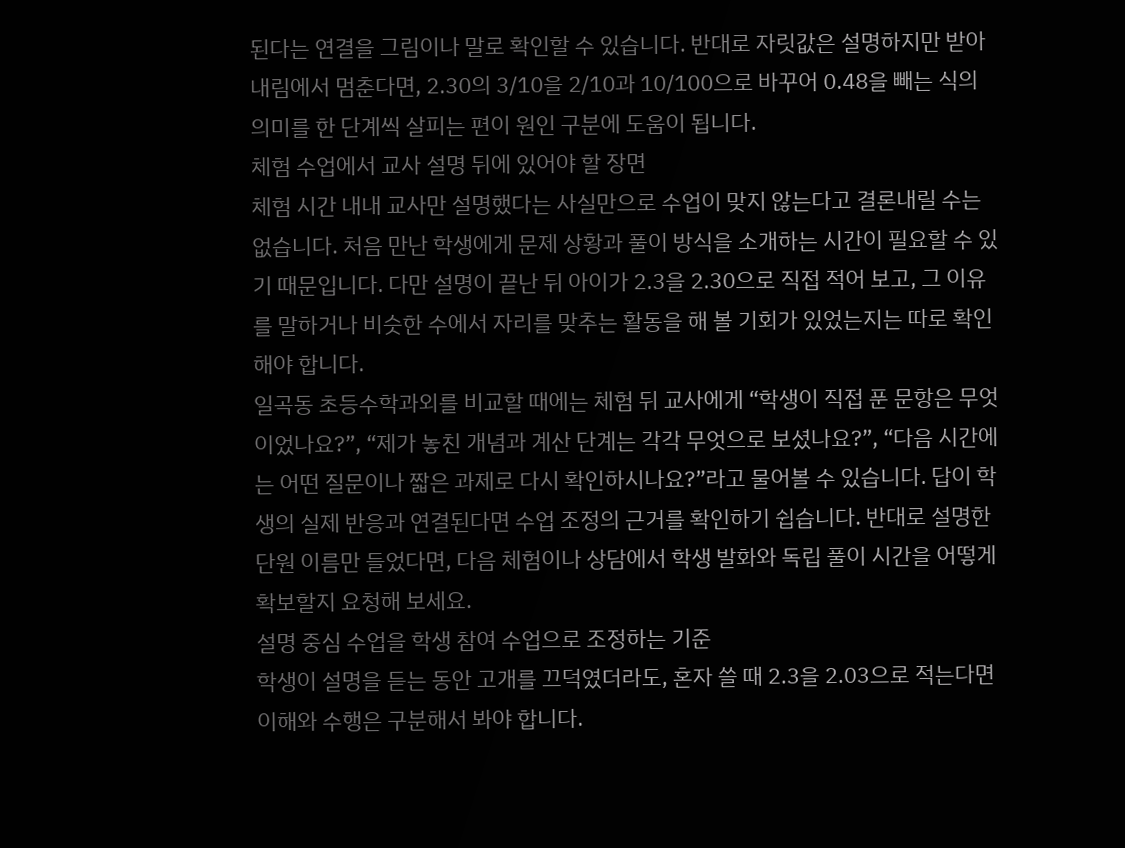된다는 연결을 그림이나 말로 확인할 수 있습니다. 반대로 자릿값은 설명하지만 받아내림에서 멈춘다면, 2.30의 3/10을 2/10과 10/100으로 바꾸어 0.48을 빼는 식의 의미를 한 단계씩 살피는 편이 원인 구분에 도움이 됩니다.
체험 수업에서 교사 설명 뒤에 있어야 할 장면
체험 시간 내내 교사만 설명했다는 사실만으로 수업이 맞지 않는다고 결론내릴 수는 없습니다. 처음 만난 학생에게 문제 상황과 풀이 방식을 소개하는 시간이 필요할 수 있기 때문입니다. 다만 설명이 끝난 뒤 아이가 2.3을 2.30으로 직접 적어 보고, 그 이유를 말하거나 비슷한 수에서 자리를 맞추는 활동을 해 볼 기회가 있었는지는 따로 확인해야 합니다.
일곡동 초등수학과외를 비교할 때에는 체험 뒤 교사에게 “학생이 직접 푼 문항은 무엇이었나요?”, “제가 놓친 개념과 계산 단계는 각각 무엇으로 보셨나요?”, “다음 시간에는 어떤 질문이나 짧은 과제로 다시 확인하시나요?”라고 물어볼 수 있습니다. 답이 학생의 실제 반응과 연결된다면 수업 조정의 근거를 확인하기 쉽습니다. 반대로 설명한 단원 이름만 들었다면, 다음 체험이나 상담에서 학생 발화와 독립 풀이 시간을 어떻게 확보할지 요청해 보세요.
설명 중심 수업을 학생 참여 수업으로 조정하는 기준
학생이 설명을 듣는 동안 고개를 끄덕였더라도, 혼자 쓸 때 2.3을 2.03으로 적는다면 이해와 수행은 구분해서 봐야 합니다.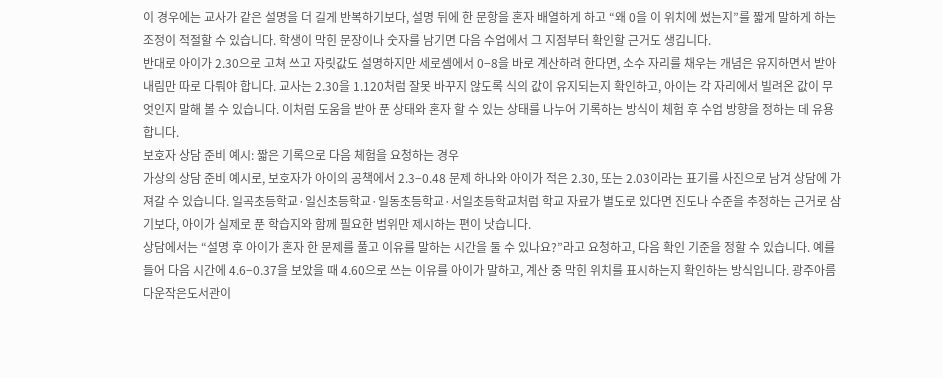이 경우에는 교사가 같은 설명을 더 길게 반복하기보다, 설명 뒤에 한 문항을 혼자 배열하게 하고 “왜 0을 이 위치에 썼는지”를 짧게 말하게 하는 조정이 적절할 수 있습니다. 학생이 막힌 문장이나 숫자를 남기면 다음 수업에서 그 지점부터 확인할 근거도 생깁니다.
반대로 아이가 2.30으로 고쳐 쓰고 자릿값도 설명하지만 세로셈에서 0−8을 바로 계산하려 한다면, 소수 자리를 채우는 개념은 유지하면서 받아내림만 따로 다뤄야 합니다. 교사는 2.30을 1.120처럼 잘못 바꾸지 않도록 식의 값이 유지되는지 확인하고, 아이는 각 자리에서 빌려온 값이 무엇인지 말해 볼 수 있습니다. 이처럼 도움을 받아 푼 상태와 혼자 할 수 있는 상태를 나누어 기록하는 방식이 체험 후 수업 방향을 정하는 데 유용합니다.
보호자 상담 준비 예시: 짧은 기록으로 다음 체험을 요청하는 경우
가상의 상담 준비 예시로, 보호자가 아이의 공책에서 2.3−0.48 문제 하나와 아이가 적은 2.30, 또는 2.03이라는 표기를 사진으로 남겨 상담에 가져갈 수 있습니다. 일곡초등학교·일신초등학교·일동초등학교·서일초등학교처럼 학교 자료가 별도로 있다면 진도나 수준을 추정하는 근거로 삼기보다, 아이가 실제로 푼 학습지와 함께 필요한 범위만 제시하는 편이 낫습니다.
상담에서는 “설명 후 아이가 혼자 한 문제를 풀고 이유를 말하는 시간을 둘 수 있나요?”라고 요청하고, 다음 확인 기준을 정할 수 있습니다. 예를 들어 다음 시간에 4.6−0.37을 보았을 때 4.60으로 쓰는 이유를 아이가 말하고, 계산 중 막힌 위치를 표시하는지 확인하는 방식입니다. 광주아름다운작은도서관이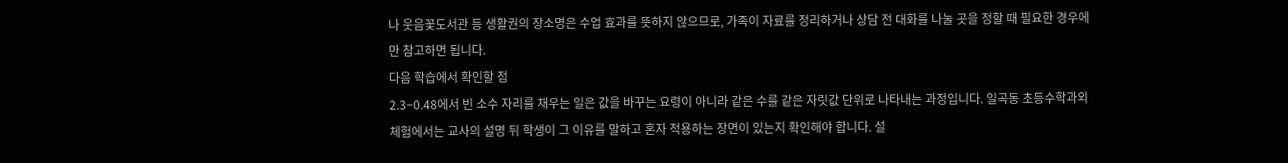나 웃음꽃도서관 등 생활권의 장소명은 수업 효과를 뜻하지 않으므로, 가족이 자료를 정리하거나 상담 전 대화를 나눌 곳을 정할 때 필요한 경우에만 참고하면 됩니다.
다음 학습에서 확인할 점
2.3−0.48에서 빈 소수 자리를 채우는 일은 값을 바꾸는 요령이 아니라 같은 수를 같은 자릿값 단위로 나타내는 과정입니다. 일곡동 초등수학과외 체험에서는 교사의 설명 뒤 학생이 그 이유를 말하고 혼자 적용하는 장면이 있는지 확인해야 합니다. 설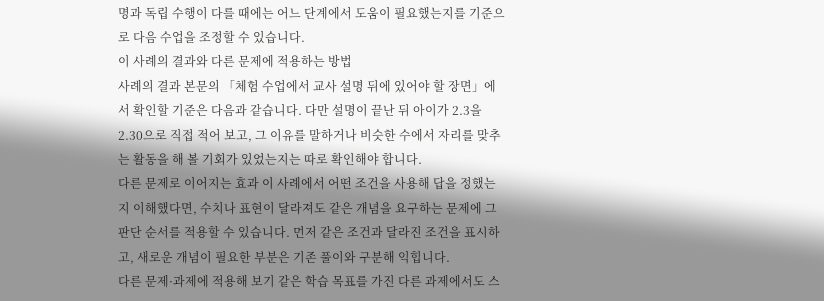명과 독립 수행이 다를 때에는 어느 단계에서 도움이 필요했는지를 기준으로 다음 수업을 조정할 수 있습니다.
이 사례의 결과와 다른 문제에 적용하는 방법
사례의 결과 본문의 「체험 수업에서 교사 설명 뒤에 있어야 할 장면」에서 확인할 기준은 다음과 같습니다. 다만 설명이 끝난 뒤 아이가 2.3을 2.30으로 직접 적어 보고, 그 이유를 말하거나 비슷한 수에서 자리를 맞추는 활동을 해 볼 기회가 있었는지는 따로 확인해야 합니다.
다른 문제로 이어지는 효과 이 사례에서 어떤 조건을 사용해 답을 정했는지 이해했다면, 수치나 표현이 달라져도 같은 개념을 요구하는 문제에 그 판단 순서를 적용할 수 있습니다. 먼저 같은 조건과 달라진 조건을 표시하고, 새로운 개념이 필요한 부분은 기존 풀이와 구분해 익힙니다.
다른 문제·과제에 적용해 보기 같은 학습 목표를 가진 다른 과제에서도 스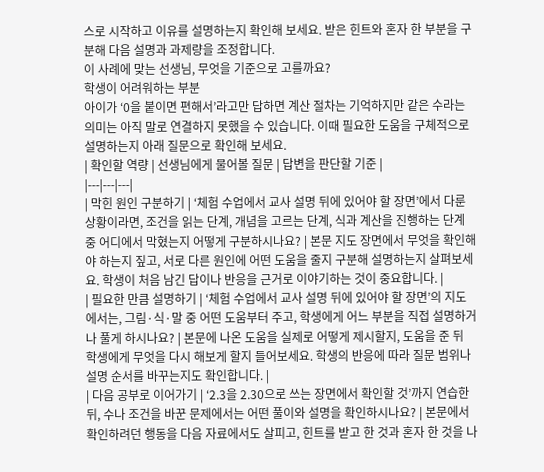스로 시작하고 이유를 설명하는지 확인해 보세요. 받은 힌트와 혼자 한 부분을 구분해 다음 설명과 과제량을 조정합니다.
이 사례에 맞는 선생님, 무엇을 기준으로 고를까요?
학생이 어려워하는 부분
아이가 ‘0을 붙이면 편해서’라고만 답하면 계산 절차는 기억하지만 같은 수라는 의미는 아직 말로 연결하지 못했을 수 있습니다. 이때 필요한 도움을 구체적으로 설명하는지 아래 질문으로 확인해 보세요.
| 확인할 역량 | 선생님에게 물어볼 질문 | 답변을 판단할 기준 |
|---|---|---|
| 막힌 원인 구분하기 | ‘체험 수업에서 교사 설명 뒤에 있어야 할 장면’에서 다룬 상황이라면, 조건을 읽는 단계, 개념을 고르는 단계, 식과 계산을 진행하는 단계 중 어디에서 막혔는지 어떻게 구분하시나요? | 본문 지도 장면에서 무엇을 확인해야 하는지 짚고, 서로 다른 원인에 어떤 도움을 줄지 구분해 설명하는지 살펴보세요. 학생이 처음 남긴 답이나 반응을 근거로 이야기하는 것이 중요합니다. |
| 필요한 만큼 설명하기 | ‘체험 수업에서 교사 설명 뒤에 있어야 할 장면’의 지도에서는, 그림·식·말 중 어떤 도움부터 주고, 학생에게 어느 부분을 직접 설명하거나 풀게 하시나요? | 본문에 나온 도움을 실제로 어떻게 제시할지, 도움을 준 뒤 학생에게 무엇을 다시 해보게 할지 들어보세요. 학생의 반응에 따라 질문 범위나 설명 순서를 바꾸는지도 확인합니다. |
| 다음 공부로 이어가기 | ‘2.3을 2.30으로 쓰는 장면에서 확인할 것’까지 연습한 뒤, 수나 조건을 바꾼 문제에서는 어떤 풀이와 설명을 확인하시나요? | 본문에서 확인하려던 행동을 다음 자료에서도 살피고, 힌트를 받고 한 것과 혼자 한 것을 나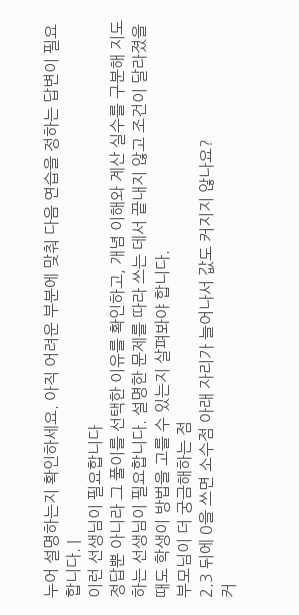누어 설명하는지 확인하세요. 아직 어려운 부분에 맞춰 다음 연습을 정하는 답변이 필요합니다. |
이런 선생님이 필요합니다
정답뿐 아니라 그 풀이를 선택한 이유를 확인하고, 개념 이해와 계산 실수를 구분해 지도하는 선생님이 필요합니다. 설명한 문제를 따라 쓰는 데서 끝내지 않고 조건이 달라졌을 때도 학생이 방법을 고를 수 있는지 살펴봐야 합니다.
부모님이 더 궁금해하는 점
2.3 뒤에 0을 쓰면 소수점 아래 자리가 늘어나서 값도 커지지 않나요?
커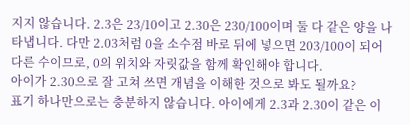지지 않습니다. 2.3은 23/10이고 2.30은 230/100이며 둘 다 같은 양을 나타냅니다. 다만 2.03처럼 0을 소수점 바로 뒤에 넣으면 203/100이 되어 다른 수이므로, 0의 위치와 자릿값을 함께 확인해야 합니다.
아이가 2.30으로 잘 고쳐 쓰면 개념을 이해한 것으로 봐도 될까요?
표기 하나만으로는 충분하지 않습니다. 아이에게 2.3과 2.30이 같은 이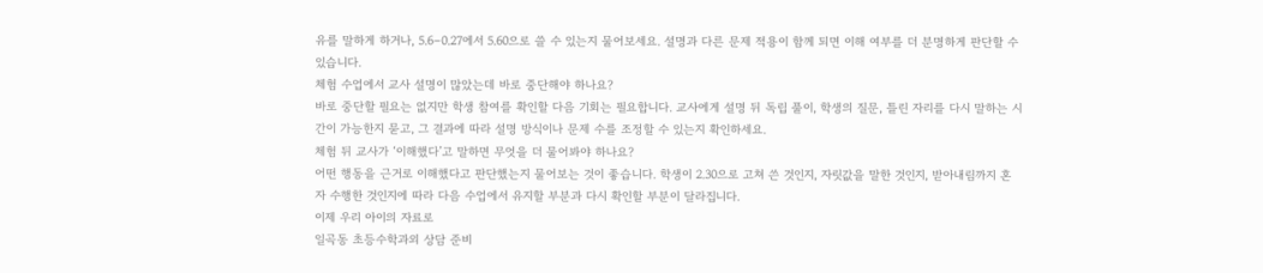유를 말하게 하거나, 5.6−0.27에서 5.60으로 쓸 수 있는지 물어보세요. 설명과 다른 문제 적용이 함께 되면 이해 여부를 더 분명하게 판단할 수 있습니다.
체험 수업에서 교사 설명이 많았는데 바로 중단해야 하나요?
바로 중단할 필요는 없지만 학생 참여를 확인할 다음 기회는 필요합니다. 교사에게 설명 뒤 독립 풀이, 학생의 질문, 틀린 자리를 다시 말하는 시간이 가능한지 묻고, 그 결과에 따라 설명 방식이나 문제 수를 조정할 수 있는지 확인하세요.
체험 뒤 교사가 ‘이해했다’고 말하면 무엇을 더 물어봐야 하나요?
어떤 행동을 근거로 이해했다고 판단했는지 물어보는 것이 좋습니다. 학생이 2.30으로 고쳐 쓴 것인지, 자릿값을 말한 것인지, 받아내림까지 혼자 수행한 것인지에 따라 다음 수업에서 유지할 부분과 다시 확인할 부분이 달라집니다.
이제 우리 아이의 자료로
일곡동 초등수학과외 상담 준비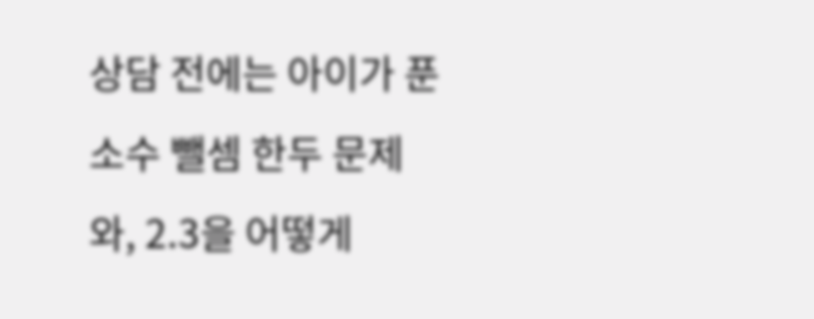상담 전에는 아이가 푼 소수 뺄셈 한두 문제와, 2.3을 어떻게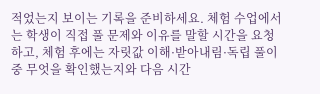적었는지 보이는 기록을 준비하세요. 체험 수업에서는 학생이 직접 풀 문제와 이유를 말할 시간을 요청하고, 체험 후에는 자릿값 이해·받아내림·독립 풀이 중 무엇을 확인했는지와 다음 시간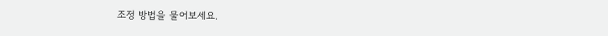조정 방법을 물어보세요.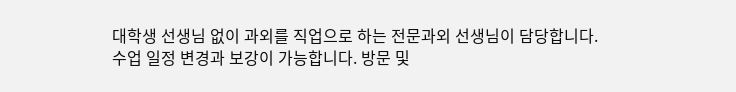대학생 선생님 없이 과외를 직업으로 하는 전문과외 선생님이 담당합니다. 수업 일정 변경과 보강이 가능합니다. 방문 및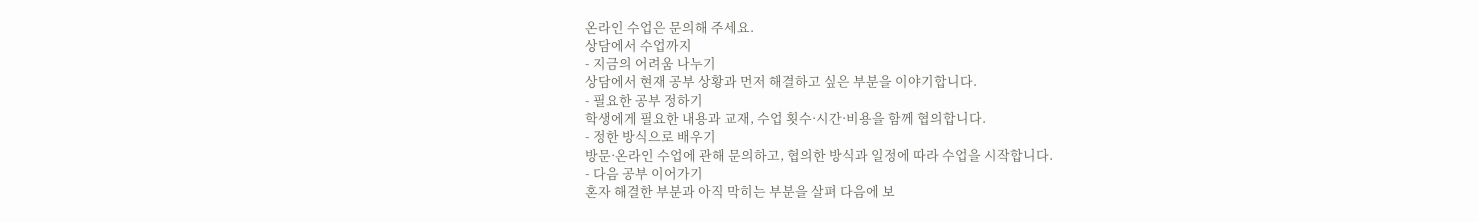온라인 수업은 문의해 주세요.
상담에서 수업까지
- 지금의 어려움 나누기
상담에서 현재 공부 상황과 먼저 해결하고 싶은 부분을 이야기합니다.
- 필요한 공부 정하기
학생에게 필요한 내용과 교재, 수업 횟수·시간·비용을 함께 협의합니다.
- 정한 방식으로 배우기
방문·온라인 수업에 관해 문의하고, 협의한 방식과 일정에 따라 수업을 시작합니다.
- 다음 공부 이어가기
혼자 해결한 부분과 아직 막히는 부분을 살펴 다음에 보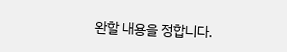완할 내용을 정합니다.